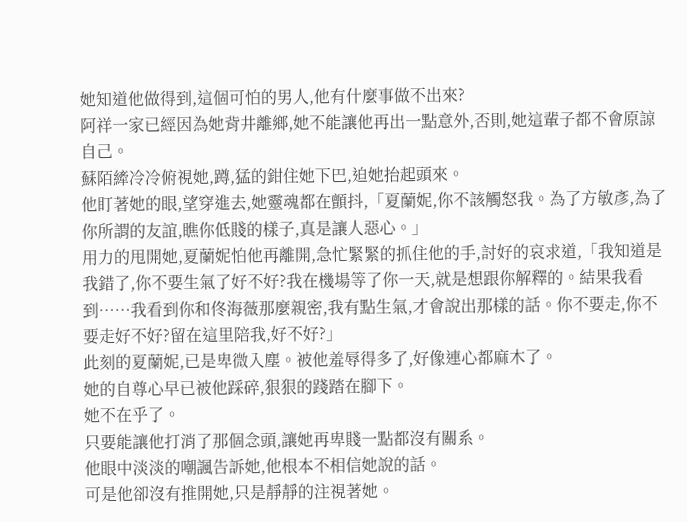她知道他做得到,這個可怕的男人,他有什麼事做不出來?
阿祥一家已經因為她背井離鄉,她不能讓他再出一點意外,否則,她這輩子都不會原諒自己。
蘇陌縴冷冷俯視她,蹲,猛的鉗住她下巴,迫她抬起頭來。
他盯著她的眼,望穿進去,她靈魂都在顫抖,「夏蘭妮,你不該觸怒我。為了方敏彥,為了你所謂的友誼,瞧你低賤的樣子,真是讓人惡心。」
用力的甩開她,夏蘭妮怕他再離開,急忙緊緊的抓住他的手,討好的哀求道,「我知道是我錯了,你不要生氣了好不好?我在機場等了你一天,就是想跟你解釋的。結果我看到……我看到你和佟海薇那麼親密,我有點生氣,才會說出那樣的話。你不要走,你不要走好不好?留在這里陪我,好不好?」
此刻的夏蘭妮,已是卑微入塵。被他羞辱得多了,好像連心都麻木了。
她的自尊心早已被他踩碎,狠狠的踐踏在腳下。
她不在乎了。
只要能讓他打消了那個念頭,讓她再卑賤一點都沒有關系。
他眼中淡淡的嘲諷告訴她,他根本不相信她說的話。
可是他卻沒有推開她,只是靜靜的注視著她。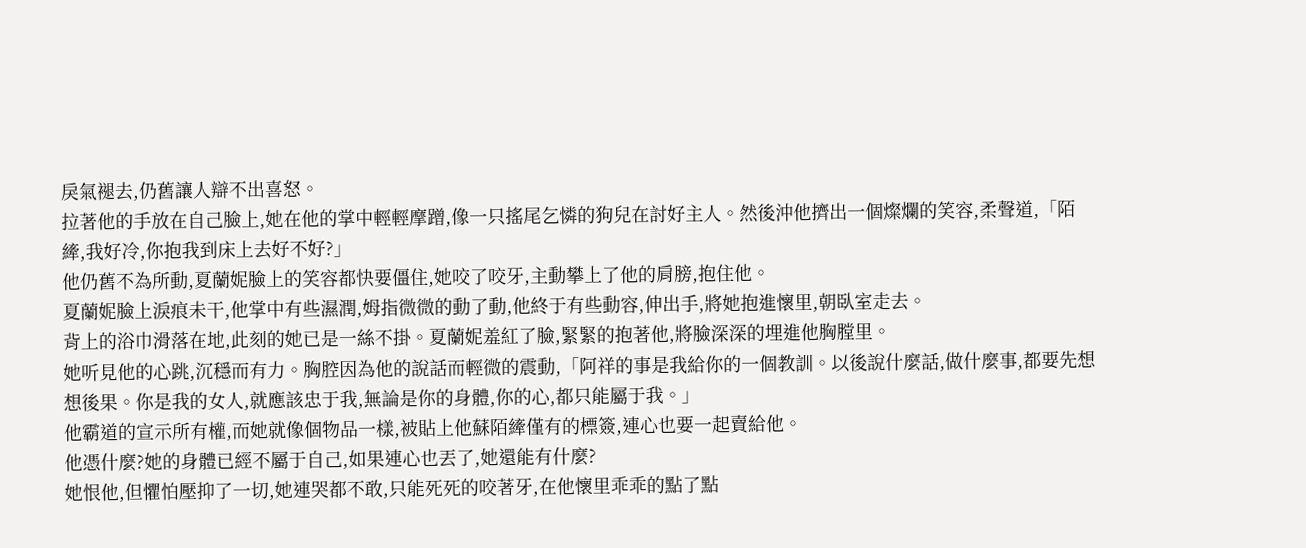戾氣褪去,仍舊讓人辯不出喜怒。
拉著他的手放在自己臉上,她在他的掌中輕輕摩蹭,像一只搖尾乞憐的狗兒在討好主人。然後沖他擠出一個燦爛的笑容,柔聲道,「陌縴,我好冷,你抱我到床上去好不好?」
他仍舊不為所動,夏蘭妮臉上的笑容都快要僵住,她咬了咬牙,主動攀上了他的肩膀,抱住他。
夏蘭妮臉上淚痕未干,他掌中有些濕潤,姆指微微的動了動,他終于有些動容,伸出手,將她抱進懷里,朝臥室走去。
背上的浴巾滑落在地,此刻的她已是一絲不掛。夏蘭妮羞紅了臉,緊緊的抱著他,將臉深深的埋進他胸膛里。
她听見他的心跳,沉穩而有力。胸腔因為他的說話而輕微的震動,「阿祥的事是我給你的一個教訓。以後說什麼話,做什麼事,都要先想想後果。你是我的女人,就應該忠于我,無論是你的身體,你的心,都只能屬于我。」
他霸道的宣示所有權,而她就像個物品一樣,被貼上他蘇陌縴僅有的標簽,連心也要一起賣給他。
他憑什麼?她的身體已經不屬于自己,如果連心也丟了,她還能有什麼?
她恨他,但懼怕壓抑了一切,她連哭都不敢,只能死死的咬著牙,在他懷里乖乖的點了點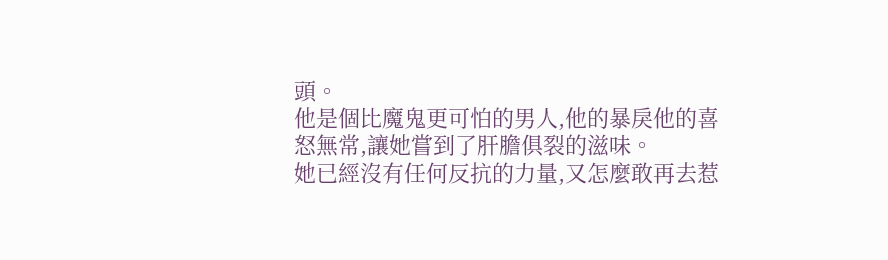頭。
他是個比魔鬼更可怕的男人,他的暴戾他的喜怒無常,讓她嘗到了肝膽俱裂的滋味。
她已經沒有任何反抗的力量,又怎麼敢再去惹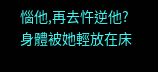惱他,再去忤逆他?
身體被她輕放在床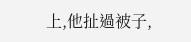上,他扯過被子,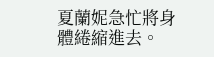夏蘭妮急忙將身體綣縮進去。